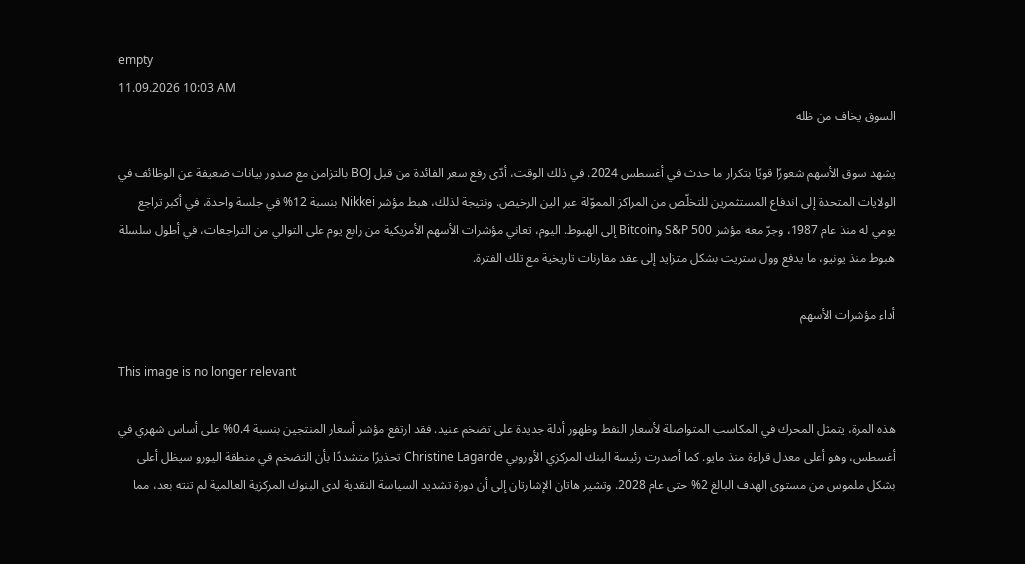empty
11.09.2026 10:03 AM
السوق يخاف من ظله

يشهد سوق الأسهم شعورًا قويًا بتكرار ما حدث في أغسطس 2024. في ذلك الوقت، أدّى رفع سعر الفائدة من قبل BOJ بالتزامن مع صدور بيانات ضعيفة عن الوظائف في الولايات المتحدة إلى اندفاع المستثمرين للتخلّص من المراكز المموّلة عبر الين الرخيص. ونتيجة لذلك، هبط مؤشر Nikkei بنسبة 12% في جلسة واحدة، في أكبر تراجع يومي له منذ عام 1987، وجرّ معه مؤشر S&P 500 وBitcoin إلى الهبوط. اليوم، تعاني مؤشرات الأسهم الأمريكية من رابع يوم على التوالي من التراجعات، في أطول سلسلة هبوط منذ يونيو، ما يدفع وول ستريت بشكل متزايد إلى عقد مقارنات تاريخية مع تلك الفترة.

أداء مؤشرات الأسهم

This image is no longer relevant

هذه المرة، يتمثل المحرك في المكاسب المتواصلة لأسعار النفط وظهور أدلة جديدة على تضخم عنيد. فقد ارتفع مؤشر أسعار المنتجين بنسبة 0.4% على أساس شهري في أغسطس، وهو أعلى معدل قراءة منذ مايو. كما أصدرت رئيسة البنك المركزي الأوروبي Christine Lagarde تحذيرًا متشددًا بأن التضخم في منطقة اليورو سيظل أعلى بشكل ملموس من مستوى الهدف البالغ 2% حتى عام 2028. وتشير هاتان الإشارتان إلى أن دورة تشديد السياسة النقدية لدى البنوك المركزية العالمية لم تنته بعد، مما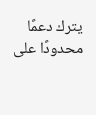يترك دعمًا محدودًا على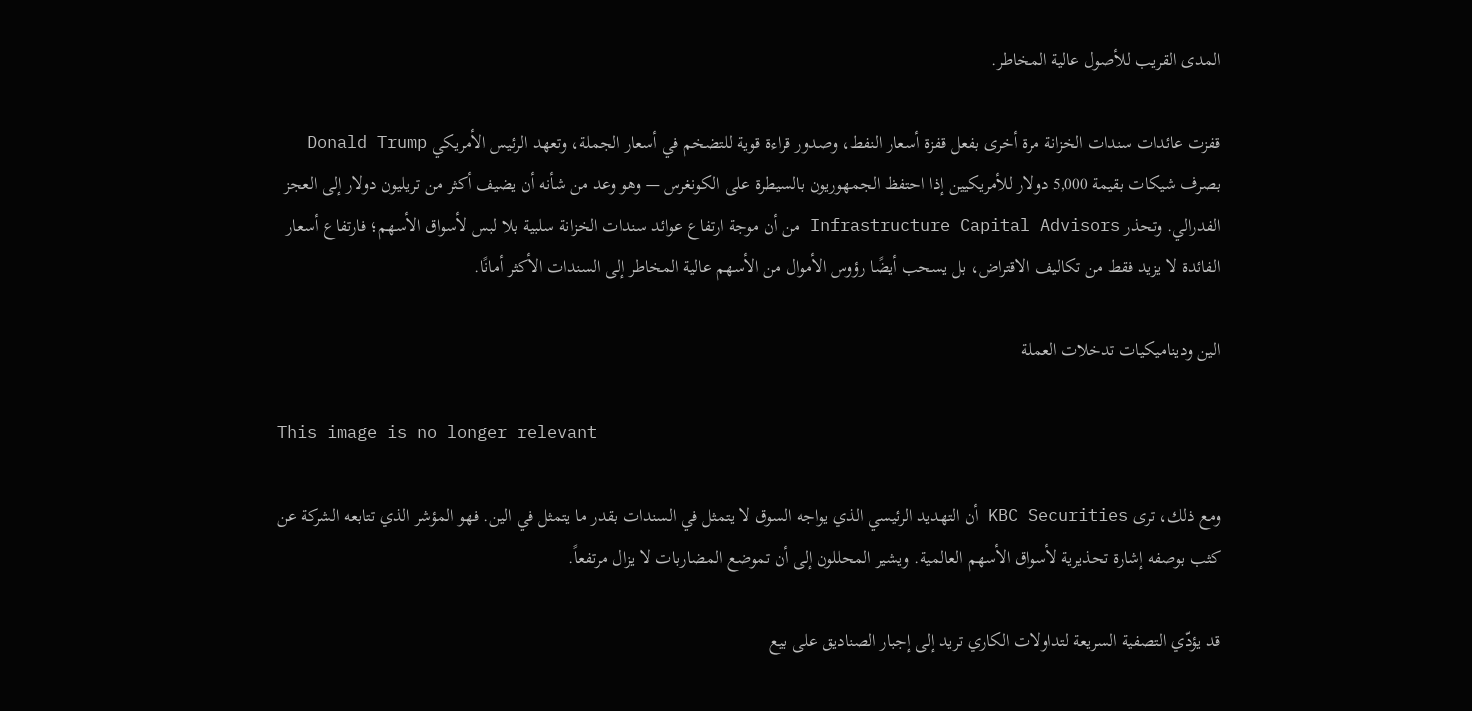المدى القريب للأصول عالية المخاطر.

قفزت عائدات سندات الخزانة مرة أخرى بفعل قفزة أسعار النفط، وصدور قراءة قوية للتضخم في أسعار الجملة، وتعهد الرئيس الأمريكي Donald Trump بصرف شيكات بقيمة 5,000 دولار للأمريكيين إذا احتفظ الجمهوريون بالسيطرة على الكونغرس — وهو وعد من شأنه أن يضيف أكثر من تريليون دولار إلى العجز الفدرالي. وتحذر Infrastructure Capital Advisors من أن موجة ارتفاع عوائد سندات الخزانة سلبية بلا لبس لأسواق الأسهم؛ فارتفاع أسعار الفائدة لا يزيد فقط من تكاليف الاقتراض، بل يسحب أيضًا رؤوس الأموال من الأسهم عالية المخاطر إلى السندات الأكثر أمانًا.

الين وديناميكيات تدخلات العملة

This image is no longer relevant

ومع ذلك، ترى KBC Securities أن التهديد الرئيسي الذي يواجه السوق لا يتمثل في السندات بقدر ما يتمثل في الين. فهو المؤشر الذي تتابعه الشركة عن كثب بوصفه إشارة تحذيرية لأسواق الأسهم العالمية. ويشير المحللون إلى أن تموضع المضاربات لا يزال مرتفعاً.

قد يؤدّي التصفية السريعة لتداولات الكاري تريد إلى إجبار الصناديق على بيع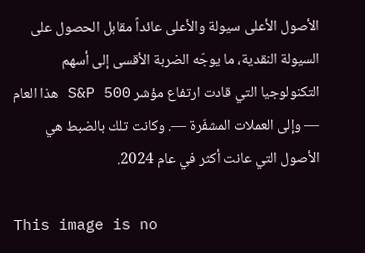الأصول الأعلى سيولة والأعلى عائداً مقابل الحصول على السيولة النقدية، ما يوجّه الضربة الأقسى إلى أسهم التكنولوجيا التي قادت ارتفاع مؤشر S&P 500 هذا العام — وإلى العملات المشفّرة —. وكانت تلك بالضبط هي الأصول التي عانت أكثر في عام 2024.

This image is no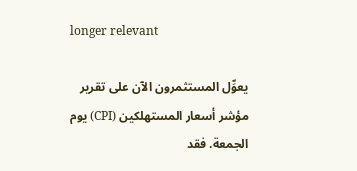longer relevant

يعوِّل المستثمرون الآن على تقرير مؤشر أسعار المستهلكين (CPI) يوم الجمعة. فقد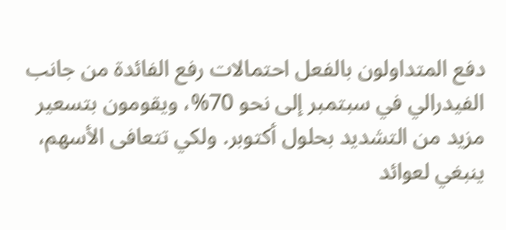دفع المتداولون بالفعل احتمالات رفع الفائدة من جانب الفيدرالي في سبتمبر إلى نحو 70%، ويقومون بتسعير مزيد من التشديد بحلول أكتوبر. ولكي تتعافى الأسهم، ينبغي لعوائد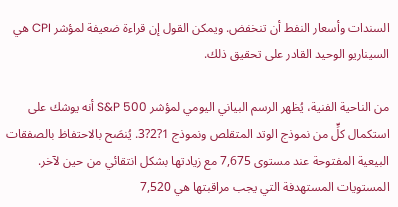السندات وأسعار النفط أن تنخفض. ويمكن القول إن قراءة ضعيفة لمؤشر CPI هي السيناريو الوحيد القادر على تحقيق ذلك.

من الناحية الفنية، يُظهر الرسم البياني اليومي لمؤشر S&P 500 أنه يوشك على استكمال كلٍّ من نموذج الوتد المتقلص ونموذج 1?2?3. يُنصَح بالاحتفاظ بالصفقات البيعية المفتوحة عند مستوى 7,675 مع زيادتها بشكل انتقائي من حين لآخر. المستويات المستهدفة التي يجب مراقبتها هي 7,520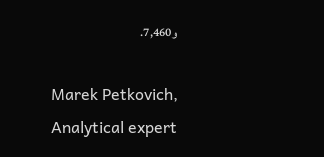و7,460.

Marek Petkovich,
Analytical expert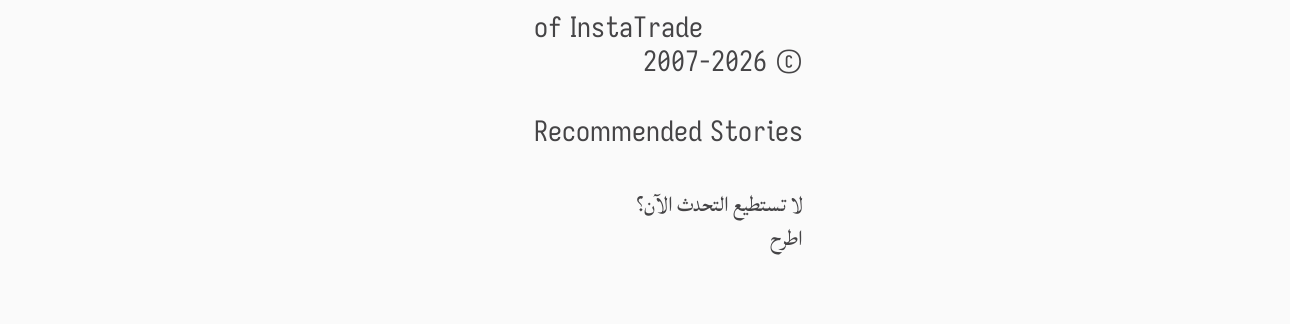of InstaTrade
© 2007-2026

Recommended Stories

لا تستطيع التحدث الآن؟
اطرح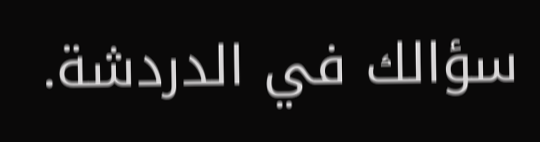سؤالك في الدردشة.